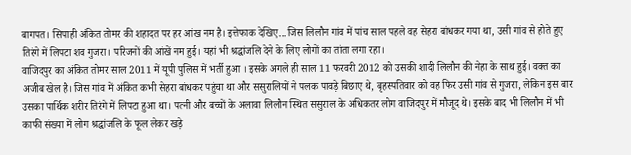बागपत। सिपाही अंकित तोमर की शहादत पर हर आंख नम है। इत्तेफाक देखिए...जिस लिलौन गांव में पांच साल पहले वह सेहरा बांधकर गया था, उसी गांव से होते हुए तिरंगे में लिपटा शव गुजरा। परिजनों की आंखें नम हुई। यहां भी श्रद्धांजलि देने के लिए लोगों का तांता लगा रहा।
वाजिदपुर का अंकित तोमर साल 2011 में यूपी पुलिस में भर्ती हुआ । इसके अगले ही साल 11 फरवरी 2012 को उसकी शादी लिलौन की नेहा के साथ हुई। वक्त का अजीब खेल है। जिस गांव में अंकित कभी सेहरा बांधकर पहुंचा था और ससुरालियों ने पलक पावड़े बिछाए थे, बृहस्पतिवार को वह फिर उसी गांव से गुजरा, लेकिन इस बार उसका पार्थिक शरीर तिरंगे में लिपटा हुआ था। पत्नी और बच्चों के अलावा लिलौन स्थित ससुराल के अधिकतर लोग वाजिदपुर में मौजूद थे। इसके बाद भी लिलौन में भी काफी संख्या में लोग श्रद्धांजलि के फूल लेकर खड़े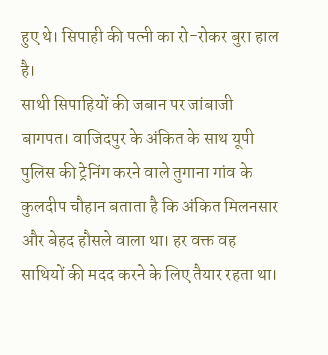हुए थे। सिपाही की पत्नी का रो-रोकर बुरा हाल है।
साथी सिपाहियों की जबान पर जांबाजी
बागपत। वाजिदपुर के अंकित के साथ यूपी पुलिस की ट्रेनिंग करने वाले तुगाना गांव के कुलदीप चौहान बताता है कि अंकित मिलनसार और बेहद हौसले वाला था। हर वक्त वह साथियों की मदद करने के लिए तैयार रहता था।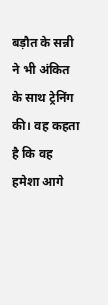बड़ौत के सन्नी ने भी अंकित के साथ ट्रेनिंग की। वह कहता है कि वह हमेशा आगे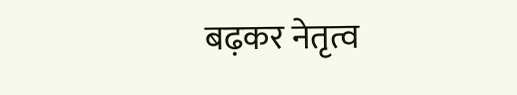बढ़कर नेतृत्व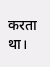करता था।